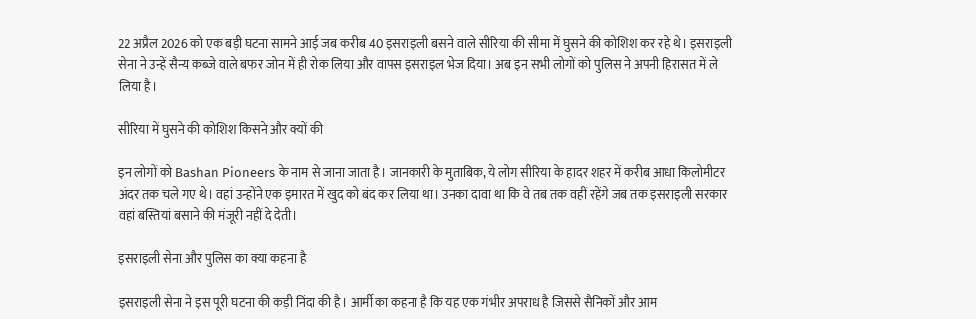22 अप्रैल 2026 को एक बड़ी घटना सामने आई जब करीब 40 इसराइली बसने वाले सीरिया की सीमा में घुसने की कोशिश कर रहे थे। इसराइली सेना ने उन्हें सैन्य कब्जे वाले बफर जोन में ही रोक लिया और वापस इसराइल भेज दिया। अब इन सभी लोगों को पुलिस ने अपनी हिरासत में ले लिया है।

सीरिया में घुसने की कोशिश किसने और क्यों की

इन लोगों को Bashan Pioneers के नाम से जाना जाता है। जानकारी के मुताबिक, ये लोग सीरिया के हादर शहर में करीब आधा किलोमीटर अंदर तक चले गए थे। वहां उन्होंने एक इमारत में खुद को बंद कर लिया था। उनका दावा था कि वे तब तक वहीं रहेंगे जब तक इसराइली सरकार वहां बस्तियां बसाने की मंजूरी नहीं दे देती।

इसराइली सेना और पुलिस का क्या कहना है

इसराइली सेना ने इस पूरी घटना की कड़ी निंदा की है। आर्मी का कहना है कि यह एक गंभीर अपराध है जिससे सैनिकों और आम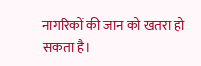नागरिकों की जान को खतरा हो सकता है।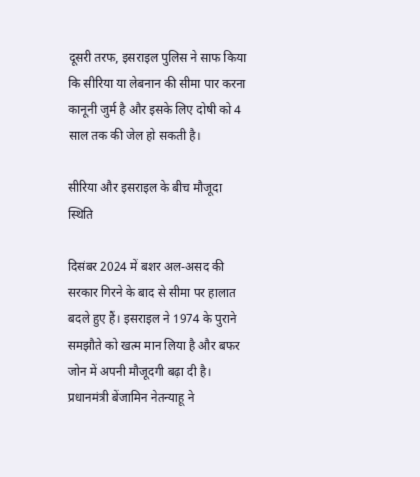दूसरी तरफ, इसराइल पुलिस ने साफ किया कि सीरिया या लेबनान की सीमा पार करना कानूनी जुर्म है और इसके लिए दोषी को 4 साल तक की जेल हो सकती है।

सीरिया और इसराइल के बीच मौजूदा स्थिति

दिसंबर 2024 में बशर अल-असद की सरकार गिरने के बाद से सीमा पर हालात बदले हुए हैं। इसराइल ने 1974 के पुराने समझौते को खत्म मान लिया है और बफर जोन में अपनी मौजूदगी बढ़ा दी है। प्रधानमंत्री बेंजामिन नेतन्याहू ने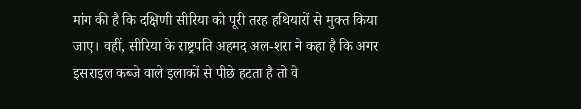मांग की है कि दक्षिणी सीरिया को पूरी तरह हथियारों से मुक्त किया जाए। वहीं, सीरिया के राष्ट्रपति अहमद अल-शरा ने कहा है कि अगर इसराइल कब्जे वाले इलाकों से पीछे हटता है तो वे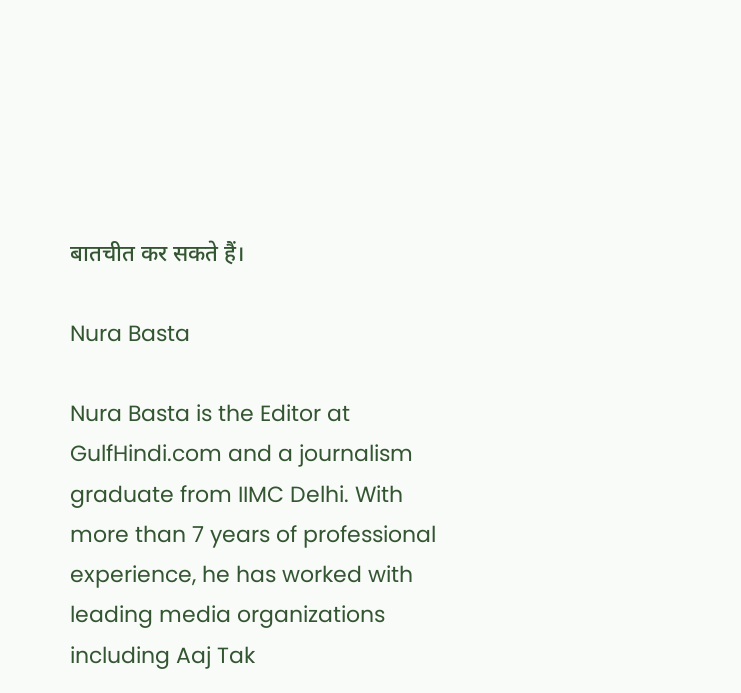बातचीत कर सकते हैं।

Nura Basta

Nura Basta is the Editor at GulfHindi.com and a journalism graduate from IIMC Delhi. With more than 7 years of professional experience, he has worked with leading media organizations including Aaj Tak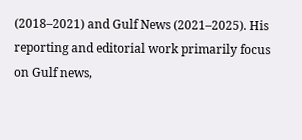(2018–2021) and Gulf News (2021–2025). His reporting and editorial work primarily focus on Gulf news,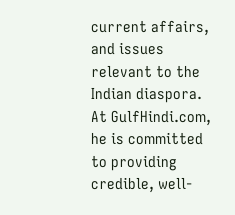current affairs, and issues relevant to the Indian diaspora. At GulfHindi.com, he is committed to providing credible, well-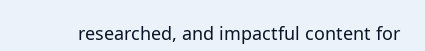researched, and impactful content for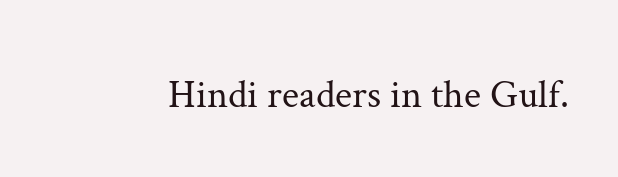Hindi readers in the Gulf.